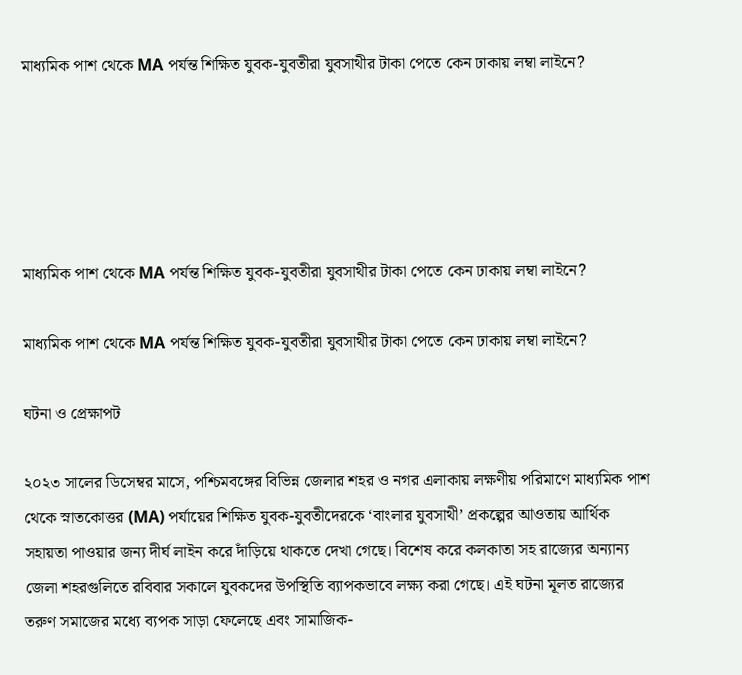মাধ্যমিক পাশ থেকে MA পর্যন্ত শিক্ষিত যুবক-যুবতীরা যুবসাথীর টাকা পেতে কেন ঢাকায় লম্বা লাইনে?





মাধ্যমিক পাশ থেকে MA পর্যন্ত শিক্ষিত যুবক-যুবতীরা যুবসাথীর টাকা পেতে কেন ঢাকায় লম্বা লাইনে?

মাধ্যমিক পাশ থেকে MA পর্যন্ত শিক্ষিত যুবক-যুবতীরা যুবসাথীর টাকা পেতে কেন ঢাকায় লম্বা লাইনে?

ঘটনা ও প্রেক্ষাপট

২০২৩ সালের ডিসেম্বর মাসে, পশ্চিমবঙ্গের বিভিন্ন জেলার শহর ও নগর এলাকায় লক্ষণীয় পরিমাণে মাধ্যমিক পাশ থেকে স্নাতকোত্তর (MA) পর্যায়ের শিক্ষিত যুবক-যুবতীদেরকে ‘বাংলার যুবসাথী’ প্রকল্পের আওতায় আর্থিক সহায়তা পাওয়ার জন্য দীর্ঘ লাইন করে দাঁড়িয়ে থাকতে দেখা গেছে। বিশেষ করে কলকাতা সহ রাজ্যের অন্যান্য জেলা শহরগুলিতে রবিবার সকালে যুবকদের উপস্থিতি ব্যাপকভাবে লক্ষ্য করা গেছে। এই ঘটনা মূলত রাজ্যের তরুণ সমাজের মধ্যে ব্যপক সাড়া ফেলেছে এবং সামাজিক-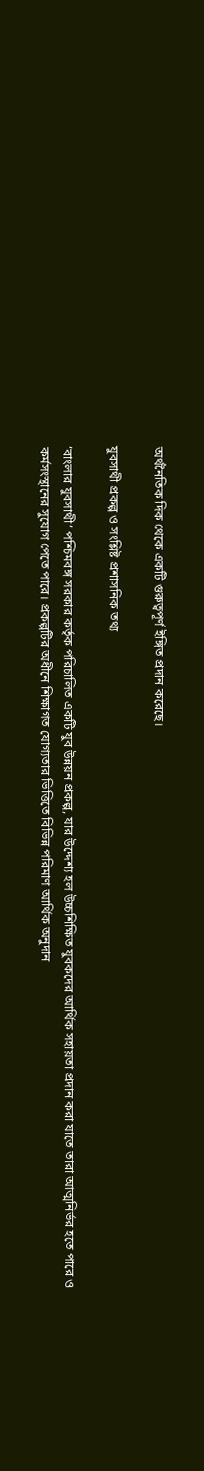অর্থনৈতিক দিক থেকে একটি গুরুত্বপূর্ণ ইঙ্গিত প্রদান করেছে।

যুবসাথী প্রকল্প ও সংশ্লিষ্ট প্রশাসনিক তথ্য

‘বাংলার যুবসাথী’ পশ্চিমবঙ্গ সরকার কর্তৃক পরিচালিত একটি যুব উন্নয়ন প্রকল্প, যার উদ্দেশ্য হল উচ্চশিক্ষিত যুবকদের আর্থিক সহায়তা প্রদান করা যাতে তারা আত্মনির্ভর হতে পারে ও কর্মসংস্থানের সুযোগ পেতে পারে। প্রকল্পটির অধীনে শিক্ষাগত যোগ্যতার ভিত্তিতে বিভিন্ন পরিমাণ আর্থিক অনুদান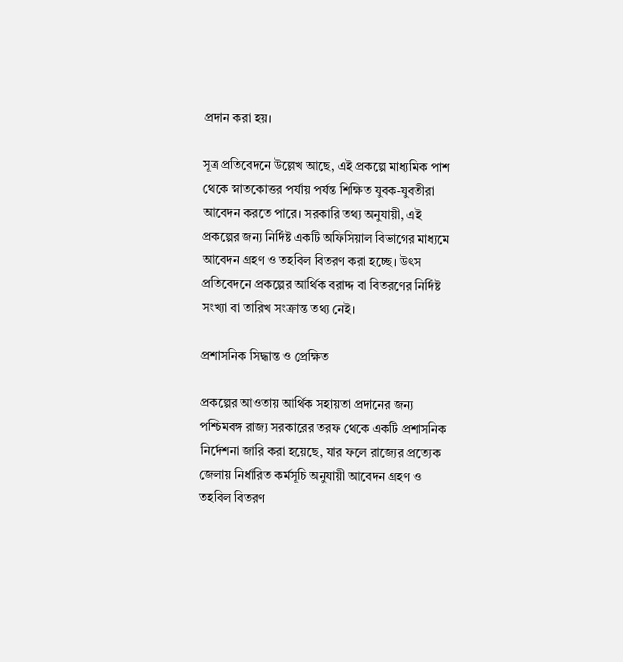প্রদান করা হয়।

সূত্র প্রতিবেদনে উল্লেখ আছে, এই প্রকল্পে মাধ্যমিক পাশ থেকে স্নাতকোত্তর পর্যায় পর্যন্ত শিক্ষিত যুবক-যুবতীরা আবেদন করতে পারে। সরকারি তথ্য অনুযায়ী, এই প্রকল্পের জন্য নির্দিষ্ট একটি অফিসিয়াল বিভাগের মাধ্যমে আবেদন গ্রহণ ও তহবিল বিতরণ করা হচ্ছে। উৎস প্রতিবেদনে প্রকল্পের আর্থিক বরাদ্দ বা বিতরণের নির্দিষ্ট সংখ্যা বা তারিখ সংক্রান্ত তথ্য নেই।

প্রশাসনিক সিদ্ধান্ত ও প্রেক্ষিত

প্রকল্পের আওতায় আর্থিক সহায়তা প্রদানের জন্য পশ্চিমবঙ্গ রাজ্য সরকারের তরফ থেকে একটি প্রশাসনিক নির্দেশনা জারি করা হয়েছে, যার ফলে রাজ্যের প্রত্যেক জেলায় নির্ধারিত কর্মসূচি অনুযায়ী আবেদন গ্রহণ ও তহবিল বিতরণ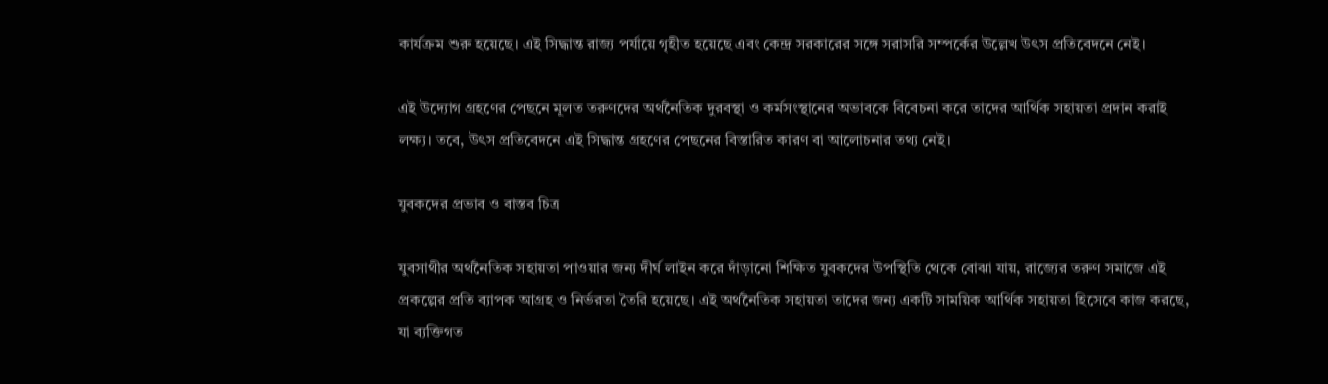কার্যক্রম শুরু হয়েছে। এই সিদ্ধান্ত রাজ্য পর্যায়ে গৃহীত হয়েছে এবং কেন্দ্র সরকারের সঙ্গে সরাসরি সম্পর্কের উল্লেখ উৎস প্রতিবেদনে নেই।

এই উদ্যোগ গ্রহণের পেছনে মূলত তরুণদের অর্থনৈতিক দুরবস্থা ও কর্মসংস্থানের অভাবকে বিবেচনা করে তাদের আর্থিক সহায়তা প্রদান করাই লক্ষ্য। তবে, উৎস প্রতিবেদনে এই সিদ্ধান্ত গ্রহণের পেছনের বিস্তারিত কারণ বা আলোচনার তথ্য নেই।

যুবকদের প্রভাব ও বাস্তব চিত্র

যুবসাথীর অর্থনৈতিক সহায়তা পাওয়ার জন্য দীর্ঘ লাইন করে দাঁড়ানো শিক্ষিত যুবকদের উপস্থিতি থেকে বোঝা যায়, রাজ্যের তরুণ সমাজে এই প্রকল্পের প্রতি ব্যাপক আগ্রহ ও নির্ভরতা তৈরি হয়েছে। এই অর্থনৈতিক সহায়তা তাদের জন্য একটি সাময়িক আর্থিক সহায়তা হিসেবে কাজ করছে, যা ব্যক্তিগত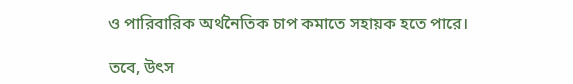ও পারিবারিক অর্থনৈতিক চাপ কমাতে সহায়ক হতে পারে।

তবে, উৎস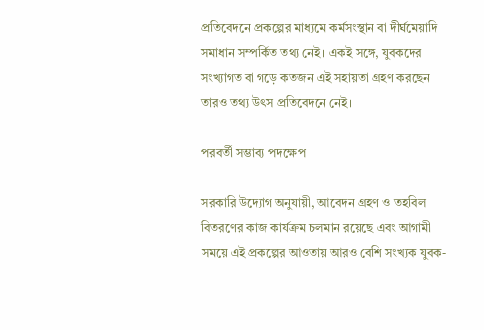প্রতিবেদনে প্রকল্পের মাধ্যমে কর্মসংস্থান বা দীর্ঘমেয়াদি সমাধান সম্পর্কিত তথ্য নেই। একই সঙ্গে, যুবকদের সংখ্যাগত বা গড়ে কতজন এই সহায়তা গ্রহণ করছেন তারও তথ্য উৎস প্রতিবেদনে নেই।

পরবর্তী সম্ভাব্য পদক্ষেপ

সরকারি উদ্যোগ অনুযায়ী, আবেদন গ্রহণ ও তহবিল বিতরণের কাজ কার্যক্রম চলমান রয়েছে এবং আগামী সময়ে এই প্রকল্পের আওতায় আরও বেশি সংখ্যক যুবক-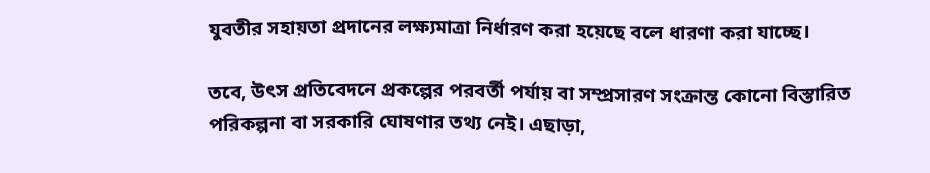যুবতীর সহায়তা প্রদানের লক্ষ্যমাত্রা নির্ধারণ করা হয়েছে বলে ধারণা করা যাচ্ছে।

তবে, উৎস প্রতিবেদনে প্রকল্পের পরবর্তী পর্যায় বা সম্প্রসারণ সংক্রান্ত কোনো বিস্তারিত পরিকল্পনা বা সরকারি ঘোষণার তথ্য নেই। এছাড়া,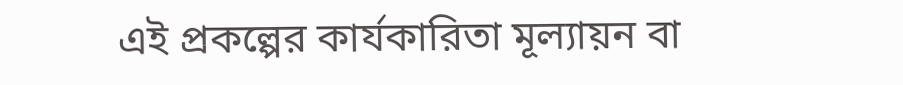এই প্রকল্পের কার্যকারিতা মূল্যায়ন বা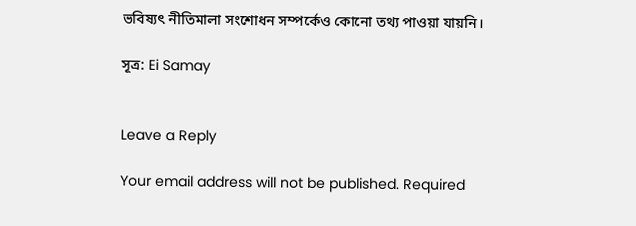ভবিষ্যৎ নীতিমালা সংশোধন সম্পর্কেও কোনো তথ্য পাওয়া যায়নি।

সূত্র: Ei Samay


Leave a Reply

Your email address will not be published. Required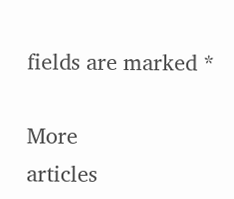fields are marked *

More
articles